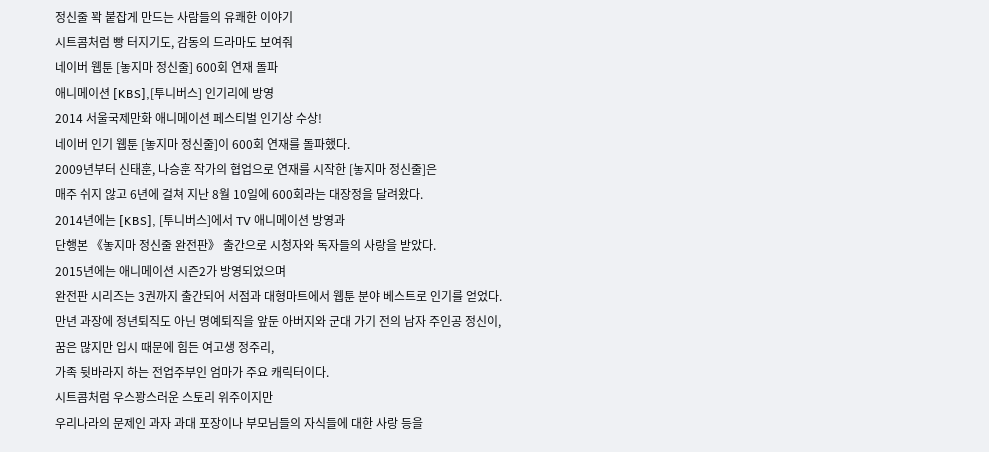정신줄 꽉 붙잡게 만드는 사람들의 유쾌한 이야기
시트콤처럼 빵 터지기도, 감동의 드라마도 보여줘
네이버 웹툰 [놓지마 정신줄] 600회 연재 돌파
애니메이션 [KBS],[투니버스] 인기리에 방영
2014 서울국제만화 애니메이션 페스티벌 인기상 수상!
네이버 인기 웹툰 [놓지마 정신줄]이 600회 연재를 돌파했다.
2009년부터 신태훈, 나승훈 작가의 협업으로 연재를 시작한 [놓지마 정신줄]은
매주 쉬지 않고 6년에 걸쳐 지난 8월 10일에 600회라는 대장정을 달려왔다.
2014년에는 [KBS], [투니버스]에서 TV 애니메이션 방영과
단행본 《놓지마 정신줄 완전판》 출간으로 시청자와 독자들의 사랑을 받았다.
2015년에는 애니메이션 시즌2가 방영되었으며
완전판 시리즈는 3권까지 출간되어 서점과 대형마트에서 웹툰 분야 베스트로 인기를 얻었다.
만년 과장에 정년퇴직도 아닌 명예퇴직을 앞둔 아버지와 군대 가기 전의 남자 주인공 정신이,
꿈은 많지만 입시 때문에 힘든 여고생 정주리,
가족 뒷바라지 하는 전업주부인 엄마가 주요 캐릭터이다.
시트콤처럼 우스꽝스러운 스토리 위주이지만
우리나라의 문제인 과자 과대 포장이나 부모님들의 자식들에 대한 사랑 등을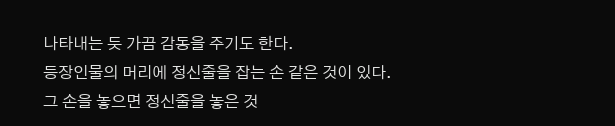나타내는 듯 가끔 감동을 주기도 한다.
등장인물의 머리에 정신줄을 잡는 손 같은 것이 있다.
그 손을 놓으면 정신줄을 놓은 것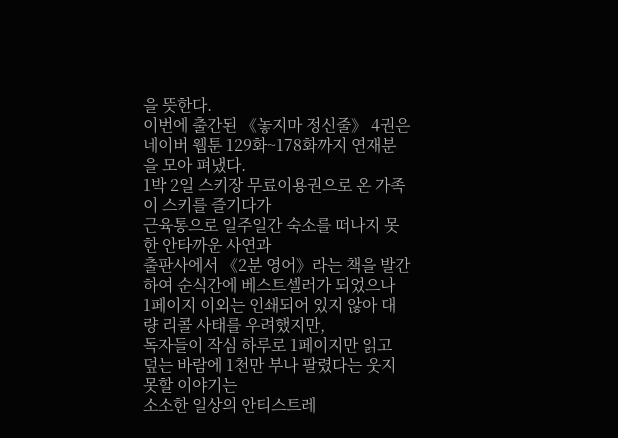을 뜻한다.
이번에 출간된 《놓지마 정신줄》 4권은 네이버 웹툰 129화~178화까지 연재분을 모아 펴냈다.
1박 2일 스키장 무료이용권으로 온 가족이 스키를 즐기다가
근육통으로 일주일간 숙소를 떠나지 못한 안타까운 사연과
출판사에서 《2분 영어》라는 책을 발간하여 순식간에 베스트셀러가 되었으나
1페이지 이외는 인쇄되어 있지 않아 대량 리콜 사태를 우려했지만,
독자들이 작심 하루로 1페이지만 읽고 덮는 바람에 1천만 부나 팔렸다는 웃지 못할 이야기는
소소한 일상의 안티스트레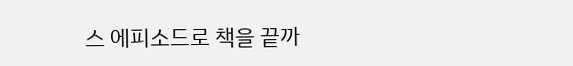스 에피소드로 책을 끝까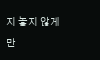지 놓지 않게 만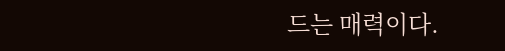드는 매력이다.